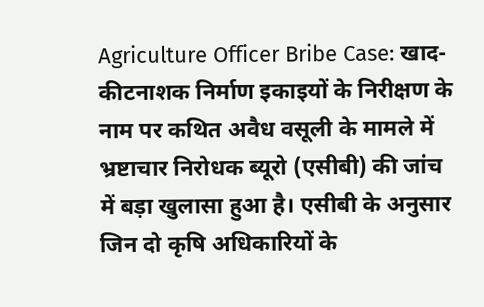Agriculture Officer Bribe Case: खाद-कीटनाशक निर्माण इकाइयों के निरीक्षण के नाम पर कथित अवैध वसूली के मामले में भ्रष्टाचार निरोधक ब्यूरो (एसीबी) की जांच में बड़ा खुलासा हुआ है। एसीबी के अनुसार जिन दो कृषि अधिकारियों के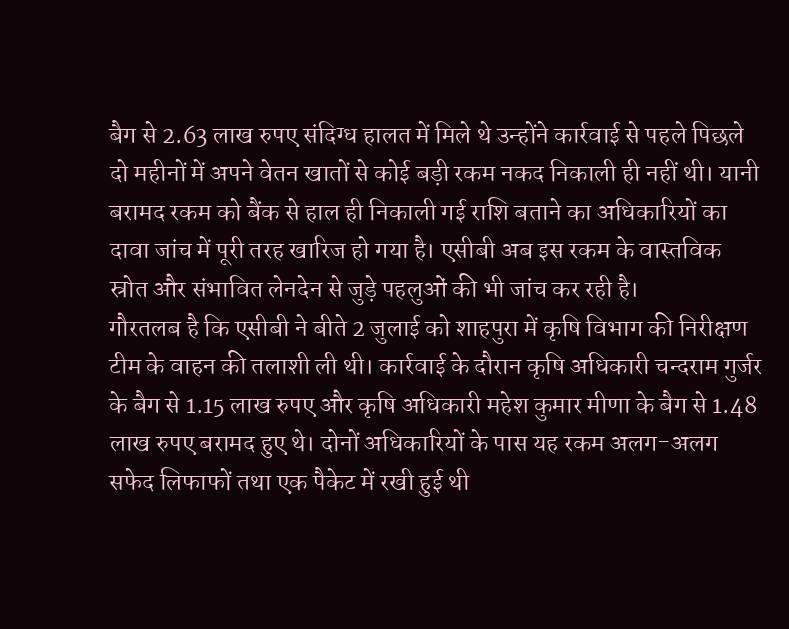बैग से 2.63 लाख रुपए संदिग्ध हालत में मिले थे उन्होंने कार्रवाई से पहले पिछले दो महीनों में अपने वेतन खातों से कोई बड़ी रकम नकद निकाली ही नहीं थी। यानी बरामद रकम को बैंक से हाल ही निकाली गई राशि बताने का अधिकारियों का दावा जांच में पूरी तरह खारिज हो गया है। एसीबी अब इस रकम के वास्तविक स्रोत और संभावित लेनदेन से जुड़े पहलुओं की भी जांच कर रही है।
गौरतलब है कि एसीबी ने बीते 2 जुलाई को शाहपुरा में कृषि विभाग की निरीक्षण टीम के वाहन की तलाशी ली थी। कार्रवाई के दौरान कृषि अधिकारी चन्दराम गुर्जर के बैग से 1.15 लाख रुपए और कृषि अधिकारी महेश कुमार मीणा के बैग से 1.48 लाख रुपए बरामद हुए थे। दोनों अधिकारियों के पास यह रकम अलग-अलग सफेद लिफाफों तथा एक पैकेट में रखी हुई थी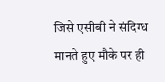जिसे एसीबी ने संदिग्ध मानते हुए मौके पर ही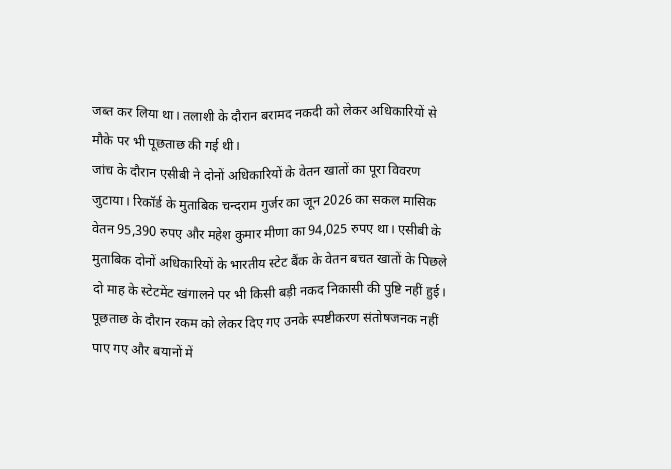जब्त कर लिया था। तलाशी के दौरान बरामद नकदी को लेकर अधिकारियों से मौके पर भी पूछताछ की गई थी।
जांच के दौरान एसीबी ने दोनों अधिकारियों के वेतन खातों का पूरा विवरण जुटाया। रिकॉर्ड के मुताबिक चन्दराम गुर्जर का जून 2026 का सकल मासिक वेतन 95,390 रुपए और महेश कुमार मीणा का 94,025 रुपए था। एसीबी के मुताबिक दोनों अधिकारियों के भारतीय स्टेट बैंक के वेतन बचत खातों के पिछले दो माह के स्टेटमेंट खंगालने पर भी किसी बड़ी नकद निकासी की पुष्टि नहीं हुई। पूछताछ के दौरान रकम को लेकर दिए गए उनके स्पष्टीकरण संतोषजनक नहीं पाए गए और बयानों में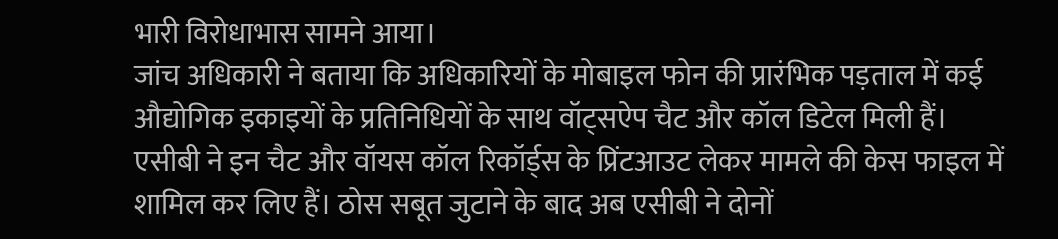भारी विरोधाभास सामने आया।
जांच अधिकारी ने बताया कि अधिकारियों के मोबाइल फोन की प्रारंभिक पड़ताल में कई औद्योगिक इकाइयों के प्रतिनिधियों के साथ वॉट्सऐप चैट और कॉल डिटेल मिली हैं। एसीबी ने इन चैट और वॉयस कॉल रिकॉर्ड्स के प्रिंटआउट लेकर मामले की केस फाइल में शामिल कर लिए हैं। ठोस सबूत जुटाने के बाद अब एसीबी ने दोनों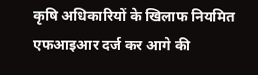कृषि अधिकारियों के खिलाफ नियमित एफआइआर दर्ज कर आगे की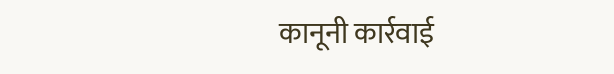कानूनी कार्रवाई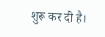शुरू कर दी है।